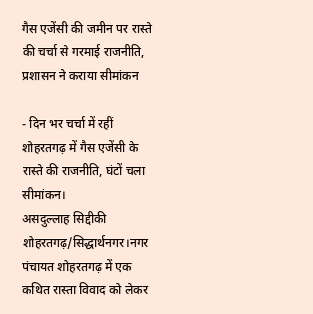गैस एजेंसी की जमीन पर रास्ते की चर्चा से गरमाई राजनीति, प्रशासन ने कराया सीमांकन

- दिन भर चर्चा में रहीं शोहरतगढ़ में गैस एजेंसी के रास्ते की राजनीति, घंटों चला सीमांकन।
असदुल्लाह सिद्दीकी
शोहरतगढ़/सिद्धार्थनगर।नगर पंचायत शोहरतगढ़ में एक कथित रास्ता विवाद को लेकर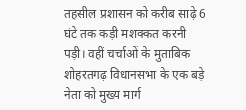तहसील प्रशासन को करीब साढ़े 6 घंटे तक कड़ी मशक्कत करनी पड़ी। वहीं चर्चाओं के मुताबिक शोहरतगढ़ विधानसभा के एक बड़े नेता को मुख्य मार्ग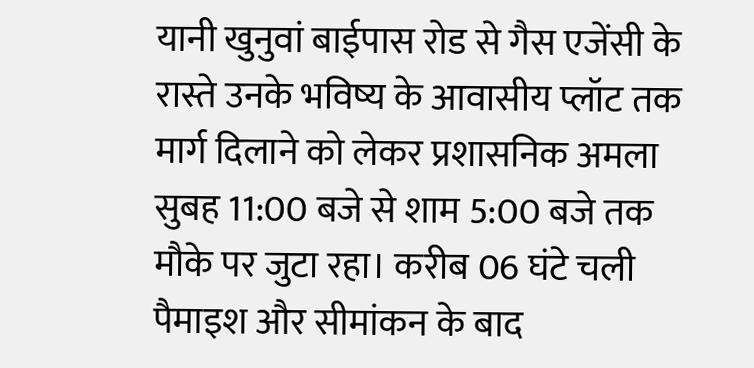यानी खुनुवां बाईपास रोड से गैस एजेंसी के रास्ते उनके भविष्य के आवासीय प्लॉट तक मार्ग दिलाने को लेकर प्रशासनिक अमला सुबह 11:00 बजे से शाम 5:00 बजे तक मौके पर जुटा रहा। करीब 06 घंटे चली पैमाइश और सीमांकन के बाद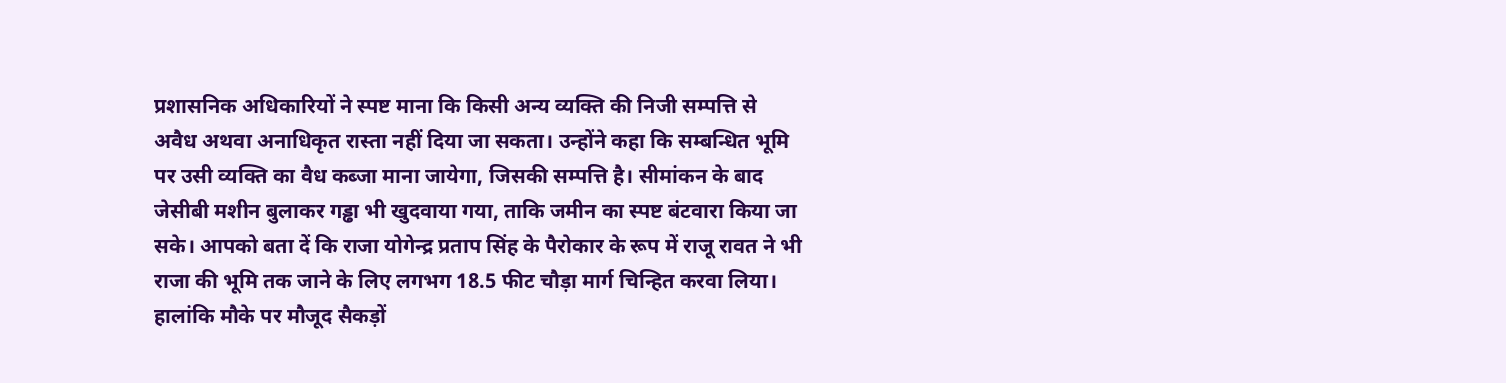प्रशासनिक अधिकारियों ने स्पष्ट माना कि किसी अन्य व्यक्ति की निजी सम्पत्ति से अवैध अथवा अनाधिकृत रास्ता नहीं दिया जा सकता। उन्होंने कहा कि सम्बन्धित भूमि पर उसी व्यक्ति का वैध कब्जा माना जायेगा, जिसकी सम्पत्ति है। सीमांकन के बाद जेसीबी मशीन बुलाकर गड्ढा भी खुदवाया गया, ताकि जमीन का स्पष्ट बंटवारा किया जा सके। आपको बता दें कि राजा योगेन्द्र प्रताप सिंह के पैरोकार के रूप में राजू रावत ने भी राजा की भूमि तक जाने के लिए लगभग 18.5 फीट चौड़ा मार्ग चिन्हित करवा लिया। हालांकि मौके पर मौजूद सैकड़ों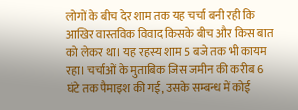लोगों के बीच देर शाम तक यह चर्चा बनी रही कि आखिर वास्तविक विवाद किसके बीच और किस बात को लेकर था। यह रहस्य शाम 5 बजे तक भी कायम रहा। चर्चाओं के मुताबिक जिस जमीन की करीब 6 घंटे तक पैमाइश की गई, उसके सम्बन्ध में कोई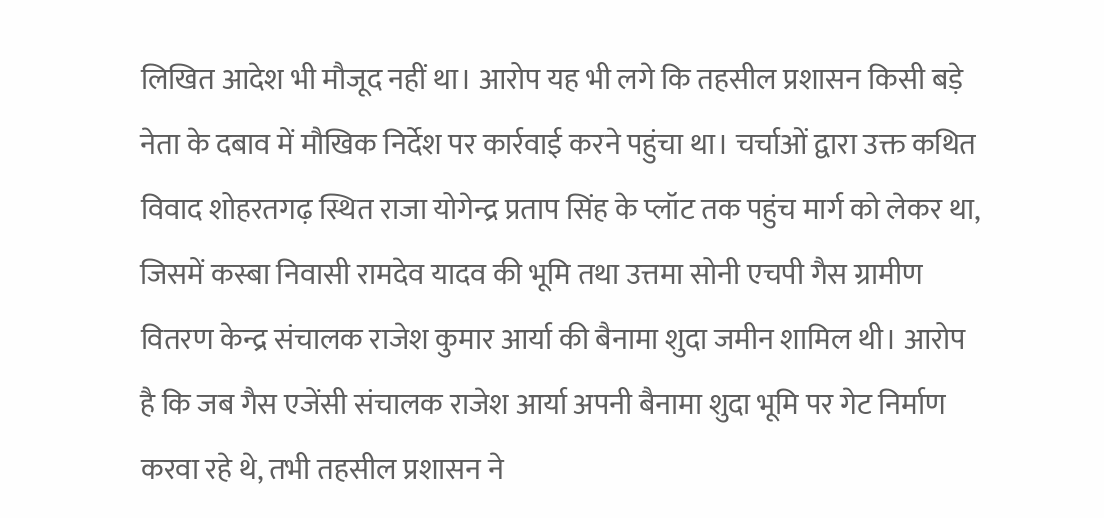लिखित आदेश भी मौजूद नहीं था। आरोप यह भी लगे कि तहसील प्रशासन किसी बड़े नेता के दबाव में मौखिक निर्देश पर कार्रवाई करने पहुंचा था। चर्चाओं द्वारा उक्त कथित विवाद शोहरतगढ़ स्थित राजा योगेन्द्र प्रताप सिंह के प्लॉट तक पहुंच मार्ग को लेकर था, जिसमें कस्बा निवासी रामदेव यादव की भूमि तथा उत्तमा सोनी एचपी गैस ग्रामीण वितरण केन्द्र संचालक राजेश कुमार आर्या की बैनामा शुदा जमीन शामिल थी। आरोप है कि जब गैस एजेंसी संचालक राजेश आर्या अपनी बैनामा शुदा भूमि पर गेट निर्माण करवा रहे थे, तभी तहसील प्रशासन ने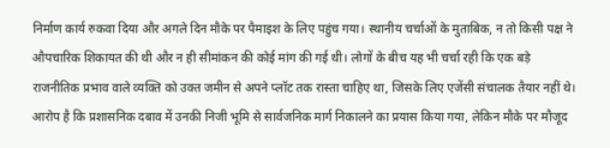निर्माण कार्य रुकवा दिया और अगले दिन मौके पर पैमाइश के लिए पहुंच गया। स्थानीय चर्चाओं के मुताबिक, न तो किसी पक्ष ने औपचारिक शिकायत की थी और न ही सीमांकन की कोई मांग की गई थी। लोगों के बीच यह भी चर्चा रही कि एक बड़े राजनीतिक प्रभाव वाले व्यक्ति को उक्त जमीन से अपने प्लॉट तक रास्ता चाहिए था, जिसके लिए एजेंसी संचालक तैयार नहीं थे। आरोप है कि प्रशासनिक दबाव में उनकी निजी भूमि से सार्वजनिक मार्ग निकालने का प्रयास किया गया, लेकिन मौके पर मौजूद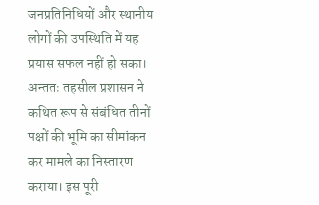जनप्रतिनिधियों और स्थानीय लोगों की उपस्थिति में यह प्रयास सफल नहीं हो सका। अन्ततः तहसील प्रशासन ने कथित रूप से संबंधित तीनों पक्षों की भूमि का सीमांकन कर मामले का निस्तारण कराया। इस पूरी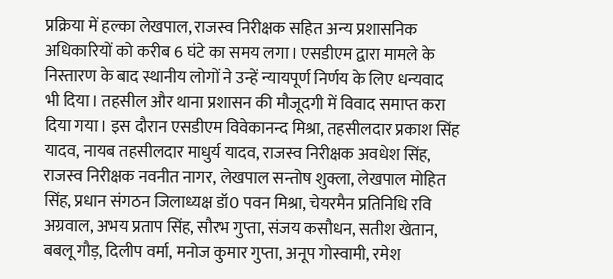प्रक्रिया में हल्का लेखपाल, राजस्व निरीक्षक सहित अन्य प्रशासनिक अधिकारियों को करीब 6 घंटे का समय लगा। एसडीएम द्वारा मामले के निस्तारण के बाद स्थानीय लोगों ने उन्हें न्यायपूर्ण निर्णय के लिए धन्यवाद भी दिया। तहसील और थाना प्रशासन की मौजूदगी में विवाद समाप्त करा दिया गया। इस दौरान एसडीएम विवेकानन्द मिश्रा, तहसीलदार प्रकाश सिंह यादव, नायब तहसीलदार माधुर्य यादव, राजस्व निरीक्षक अवधेश सिंह, राजस्व निरीक्षक नवनीत नागर, लेखपाल सन्तोष शुक्ला, लेखपाल मोहित सिंह, प्रधान संगठन जिलाध्यक्ष डॉ0 पवन मिश्रा, चेयरमैन प्रतिनिधि रवि अग्रवाल, अभय प्रताप सिंह, सौरभ गुप्ता, संजय कसौधन, सतीश खेतान, बबलू गौड़, दिलीप वर्मा, मनोज कुमार गुप्ता, अनूप गोस्वामी, रमेश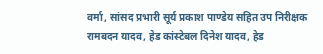वर्मा, सांसद प्रभारी सूर्य प्रकाश पाण्डेय सहित उप निरीक्षक रामबदन यादव, हेड कांस्टेबल दिनेश यादव, हेड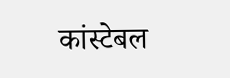कांस्टेबल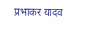प्रभाकर यादव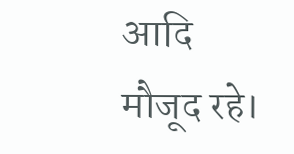आदि मौजूद रहे।